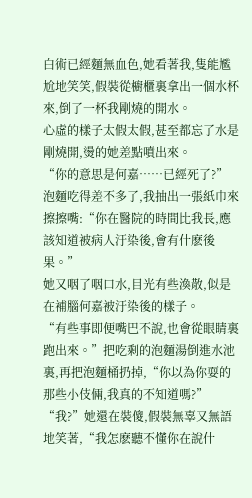白術已經麵無血色,她看著我,隻能尷尬地笑笑,假裝從櫥櫃裏拿出一個水杯來,倒了一杯我剛燒的開水。
心虛的樣子太假太假,甚至都忘了水是剛燒開,燙的她差點噴出來。
“你的意思是何嘉……已經死了?”
泡麵吃得差不多了,我抽出一張紙巾來擦擦嘴:“你在醫院的時間比我長,應該知道被病人汙染後,會有什麽後果。”
她又咽了咽口水,目光有些渙散,似是在補腦何嘉被汙染後的樣子。
“有些事即便嘴巴不說,也會從眼睛裏跑出來。”把吃剩的泡麵湯倒進水池裏,再把泡麵桶扔掉,“你以為你耍的那些小伎倆,我真的不知道嗎?”
“我?”她還在裝傻,假裝無辜又無語地笑著,“我怎麽聽不懂你在說什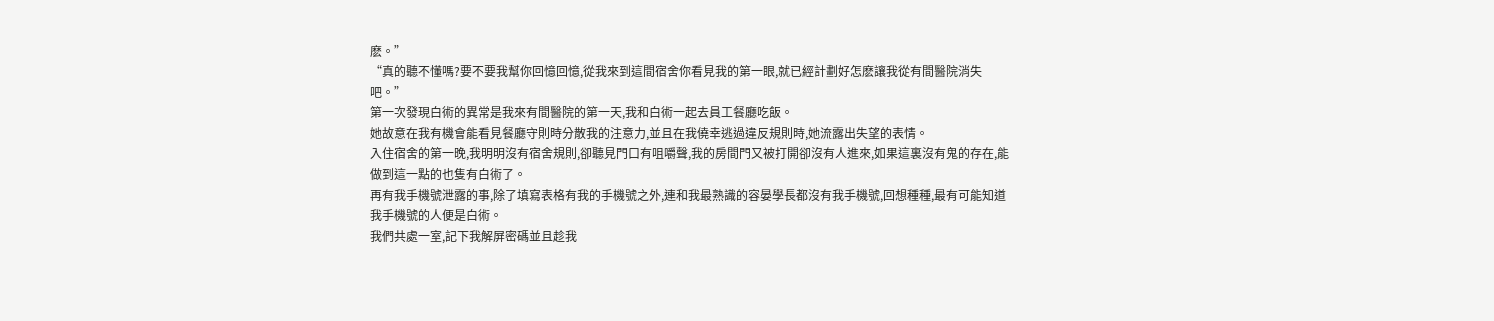麽。”
“真的聽不懂嗎?要不要我幫你回憶回憶,從我來到這間宿舍你看見我的第一眼,就已經計劃好怎麽讓我從有間醫院消失吧。”
第一次發現白術的異常是我來有間醫院的第一天,我和白術一起去員工餐廳吃飯。
她故意在我有機會能看見餐廳守則時分散我的注意力,並且在我僥幸逃過違反規則時,她流露出失望的表情。
入住宿舍的第一晚,我明明沒有宿舍規則,卻聽見門口有咀嚼聲,我的房間門又被打開卻沒有人進來,如果這裏沒有鬼的存在,能做到這一點的也隻有白術了。
再有我手機號泄露的事,除了填寫表格有我的手機號之外,連和我最熟識的容晏學長都沒有我手機號,回想種種,最有可能知道我手機號的人便是白術。
我們共處一室,記下我解屏密碼並且趁我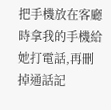把手機放在客廳時拿我的手機給她打電話,再刪掉通話記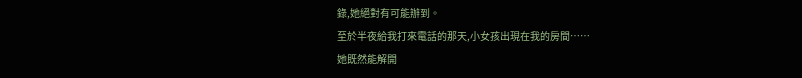錄,她絕對有可能辦到。
至於半夜給我打來電話的那天,小女孩出現在我的房間……
她既然能解開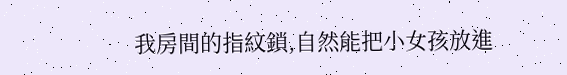我房間的指紋鎖,自然能把小女孩放進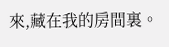來,藏在我的房間裏。